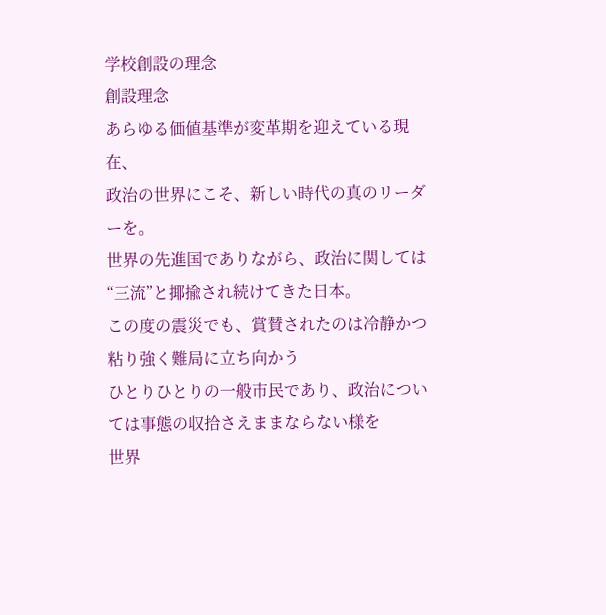学校創設の理念
創設理念
あらゆる価値基準が変革期を迎えている現在、
政治の世界にこそ、新しい時代の真のリーダーを。
世界の先進国でありながら、政治に関しては“三流”と揶揄され続けてきた日本。
この度の震災でも、賞賛されたのは冷静かつ粘り強く難局に立ち向かう
ひとりひとりの一般市民であり、政治については事態の収拾さえままならない様を
世界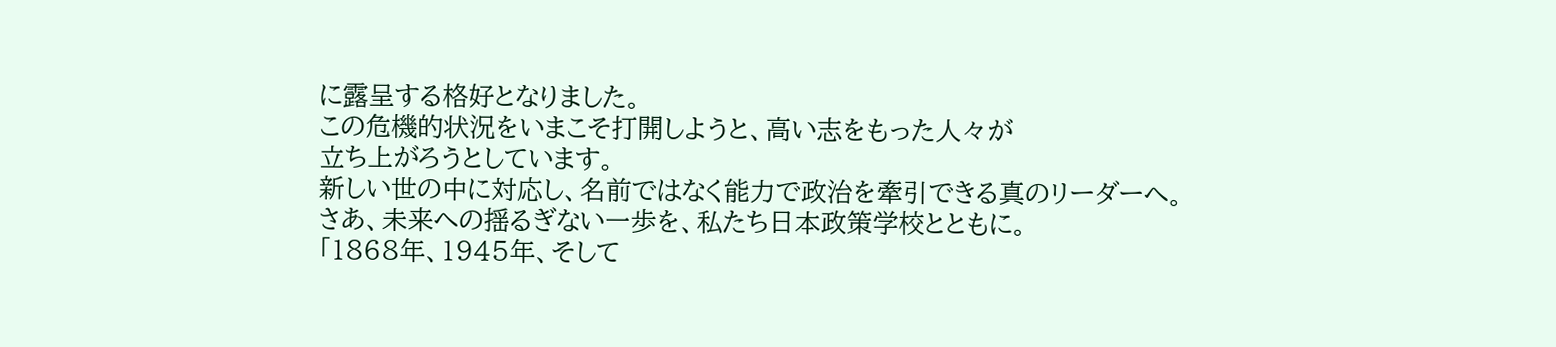に露呈する格好となりました。
この危機的状況をいまこそ打開しようと、高い志をもった人々が
立ち上がろうとしています。
新しい世の中に対応し、名前ではなく能力で政治を牽引できる真のリーダーへ。
さあ、未来への揺るぎない一歩を、私たち日本政策学校とともに。
「1868年、1945年、そして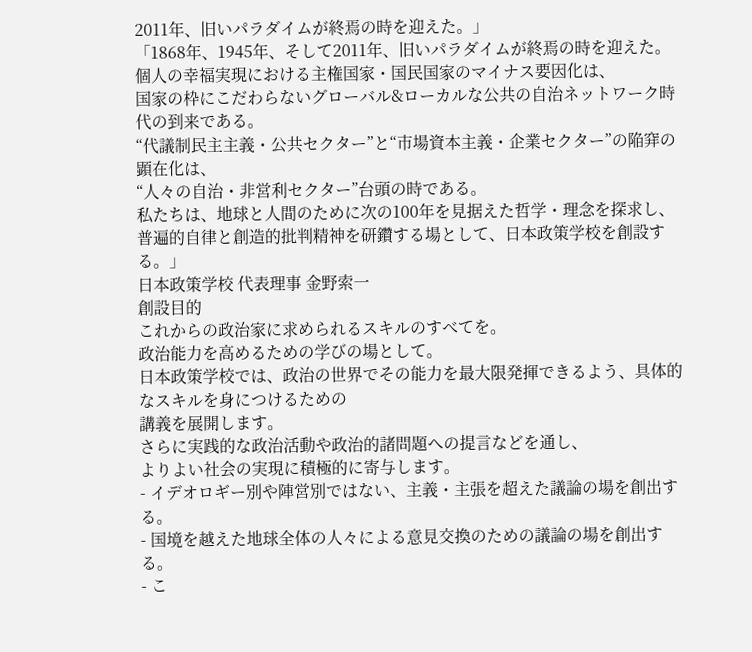2011年、旧いパラダイムが終焉の時を迎えた。」
「1868年、1945年、そして2011年、旧いパラダイムが終焉の時を迎えた。
個人の幸福実現における主権国家・国民国家のマイナス要因化は、
国家の枠にこだわらないグローバル&ローカルな公共の自治ネットワーク時代の到来である。
“代議制民主主義・公共セクター”と“市場資本主義・企業セクター”の陥穽の顕在化は、
“人々の自治・非営利セクター”台頭の時である。
私たちは、地球と人間のために次の100年を見据えた哲学・理念を探求し、
普遍的自律と創造的批判精神を研鑽する場として、日本政策学校を創設する。」
日本政策学校 代表理事 金野索一
創設目的
これからの政治家に求められるスキルのすべてを。
政治能力を高めるための学びの場として。
日本政策学校では、政治の世界でその能力を最大限発揮できるよう、具体的なスキルを身につけるための
講義を展開します。
さらに実践的な政治活動や政治的諸問題への提言などを通し、
よりよい社会の実現に積極的に寄与します。
- イデオロギー別や陣営別ではない、主義・主張を超えた議論の場を創出する。
- 国境を越えた地球全体の人々による意見交換のための議論の場を創出する。
- こ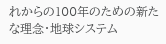れからの100年のための新たな理念・地球システム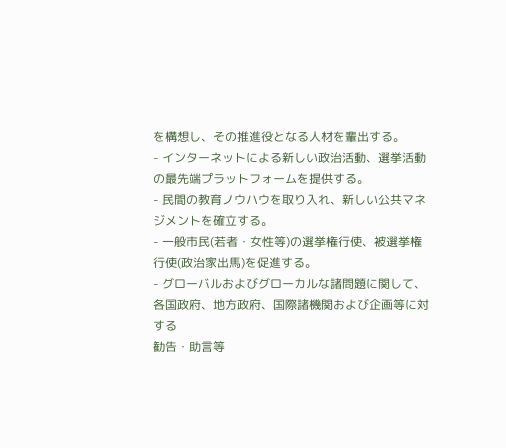を構想し、その推進役となる人材を輩出する。
- インターネットによる新しい政治活動、選挙活動の最先端プラットフォームを提供する。
- 民間の教育ノウハウを取り入れ、新しい公共マネジメントを確立する。
- 一般市民(若者・女性等)の選挙権行使、被選挙権行使(政治家出馬)を促進する。
- グローバルおよびグローカルな諸問題に関して、各国政府、地方政府、国際諸機関および企画等に対する
勧告・助言等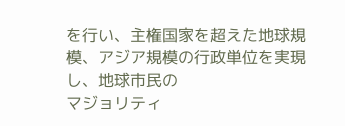を行い、主権国家を超えた地球規模、アジア規模の行政単位を実現し、地球市民の
マジョリティ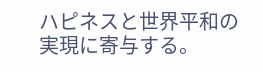ハピネスと世界平和の実現に寄与する。